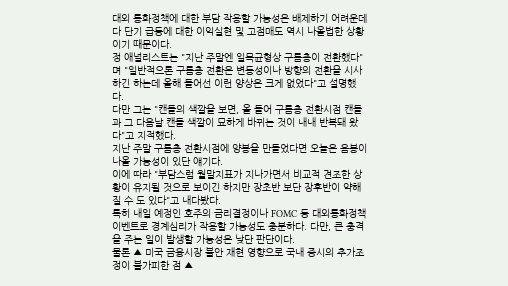대외 통화정책에 대한 부담 작용할 가능성은 배제하기 어려운데다 단기 급등에 대한 이익실현 및 고점매도 역시 나올법한 상황이기 때문이다.
정 애널리스트는 "지난 주말엔 일목균형상 구름층이 전환했다"며 "일반적으론 구름층 전환은 변동성이나 방향의 전환을 시사하긴 하는데 올해 들어선 이런 양상은 크게 없었다"고 설명했다.
다만 그는 "캔들의 색깔을 보면, 올 들어 구름층 전환시점 캔들과 그 다음날 캔들 색깔이 묘하게 바뀌는 것이 내내 반복돼 왔다"고 지적했다.
지난 주말 구름층 전환시점에 양봉을 만들었다면 오늘은 음봉이 나올 가능성이 있단 얘기다.
이에 따라 "부담스럼 월말지표가 지나가면서 비교적 견조한 상황이 유지될 것으로 보이긴 하지만 장초반 보단 장후반이 약해질 수 도 있다"고 내다봤다.
특히 내일 예정인 호주의 금리결정이나 FOMC 등 대외통화정책 이벤트로 경계심리가 작용할 가능성도 충분하다. 다만, 큰 충격을 주는 일이 발생할 가능성은 낮단 판단이다.
물론 ▲ 미국 금융시장 불안 재현 영향으로 국내 증시의 추가조정이 불가피한 점 ▲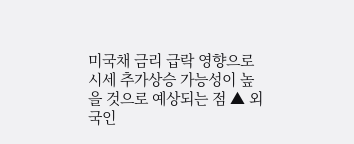미국채 금리 급락 영향으로 시세 추가상승 가능성이 높을 것으로 예상되는 점 ▲ 외국인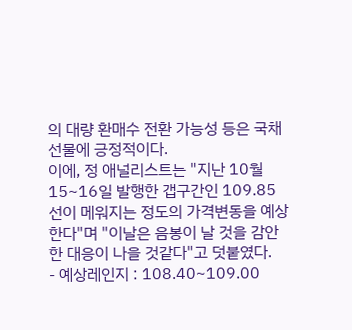의 대량 환매수 전환 가능성 등은 국채선물에 긍정적이다.
이에, 정 애널리스트는 "지난 10월 15~16일 발행한 갭구간인 109.85선이 메워지는 정도의 가격변동을 예상한다"며 "이날은 음봉이 날 것을 감안한 대응이 나을 것같다"고 덧붙였다.
- 예상레인지 : 108.40~109.00